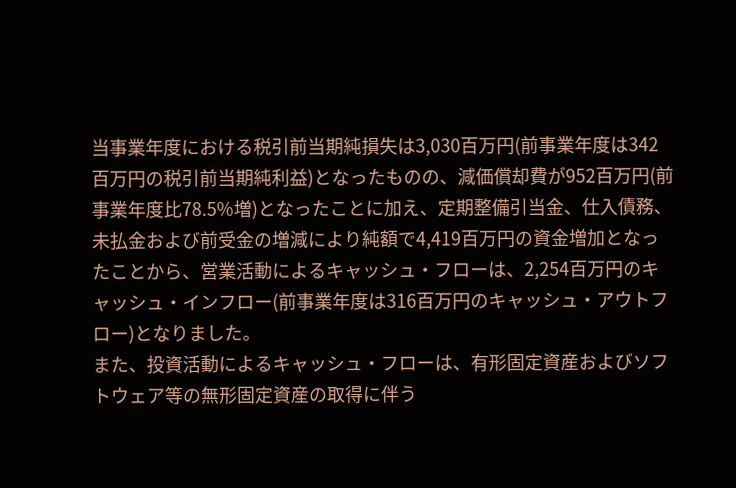当事業年度における税引前当期純損失は3,030百万円(前事業年度は342百万円の税引前当期純利益)となったものの、減価償却費が952百万円(前事業年度比78.5%増)となったことに加え、定期整備引当金、仕入債務、未払金および前受金の増減により純額で4,419百万円の資金増加となったことから、営業活動によるキャッシュ・フローは、2,254百万円のキャッシュ・インフロー(前事業年度は316百万円のキャッシュ・アウトフロー)となりました。
また、投資活動によるキャッシュ・フローは、有形固定資産およびソフトウェア等の無形固定資産の取得に伴う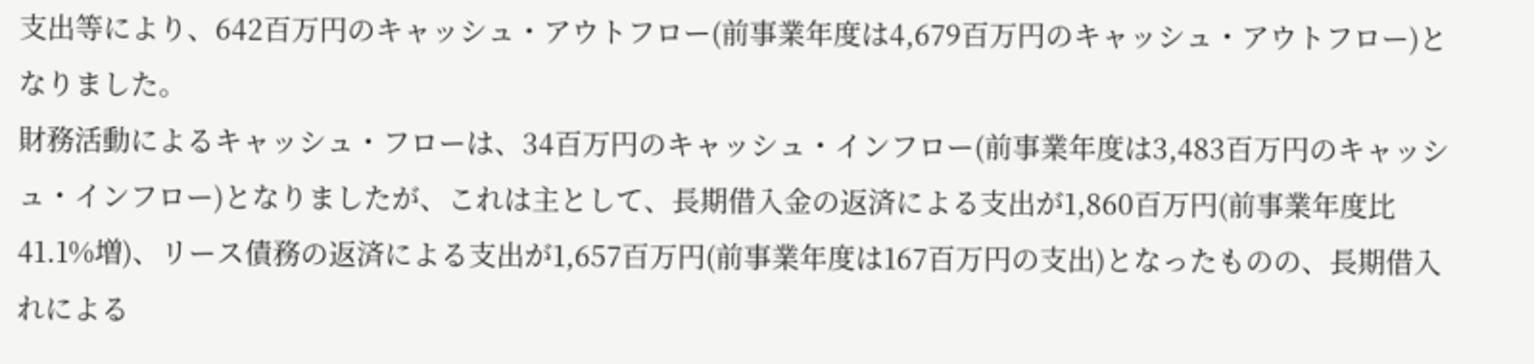支出等により、642百万円のキャッシュ・アウトフロー(前事業年度は4,679百万円のキャッシュ・アウトフロー)となりました。
財務活動によるキャッシュ・フローは、34百万円のキャッシュ・インフロー(前事業年度は3,483百万円のキャッシュ・インフロー)となりましたが、これは主として、長期借入金の返済による支出が1,860百万円(前事業年度比41.1%増)、リース債務の返済による支出が1,657百万円(前事業年度は167百万円の支出)となったものの、長期借入れによる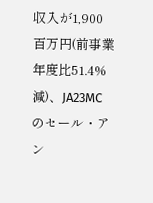収入が1,900百万円(前事業年度比51.4%減)、JA23MCのセール・アン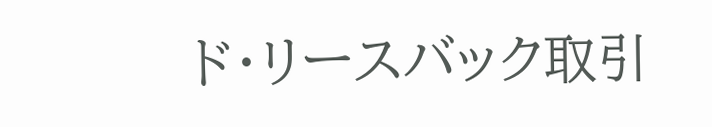ド・リースバック取引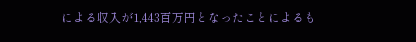による収入が1,443百万円となったことによるも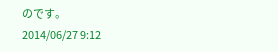のです。
2014/06/27 9:12